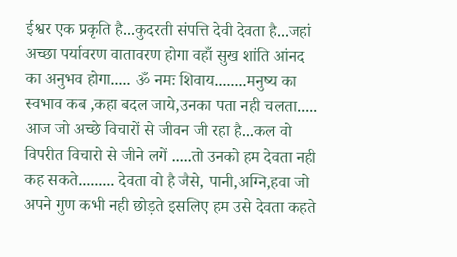ईश्वर एक प्रकृति है...कुदरती संपत्ति देवी देवता है...जहां अच्छा पर्यावरण वातावरण होगा वहाँ सुख शांति आंनद का अनुभव होगा..... ॐ नमः शिवाय........मनुष्य का स्वभाव कब ,कहा बदल जाये,उनका पता नही चलता..... आज जो अच्छे विचारों से जीवन जी रहा है...कल वो विपरीत विचारो से जीने लगें .....तो उनको हम देवता नही कह सकते......... देवता वो है जैसे, पानी,अग्नि,हवा जो अपने गुण कभी नही छोड़ते इसलिए हम उसे देवता कहते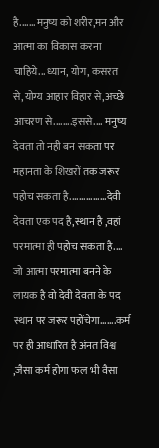है.......मनुष्य को शरीर,मन और आत्मा का विकास करना चाहिये... ध्यान, योग, कसरत से,योग्य आहार विहार से,अच्छे आचरण से........इससे.... मनुष्य देवता तो नही बन सकता पर महानता के शिखरों तक जरूर पहोच सकता है................देवी देवता एक पद है,स्थान है ,वहां परमात्मा ही पहोच सकता है.... जो आत्मा परमात्मा बनने के लायक है वो देवी देवता के पद स्थान पर जरूर पहोंचेगा.......कर्म पर ही आधारित है अंनत विश्व ,जैसा कर्म होगा फल भी वैसा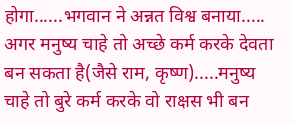होगा......भगवान ने अन्नत विश्व बनाया..... अगर मनुष्य चाहे तो अच्छे कर्म करके देवता बन सकता है(जैसे राम, कृष्ण).....मनुष्य चाहे तो बुरे कर्म करके वो राक्षस भी बन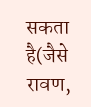सकता है(जैसे रावण,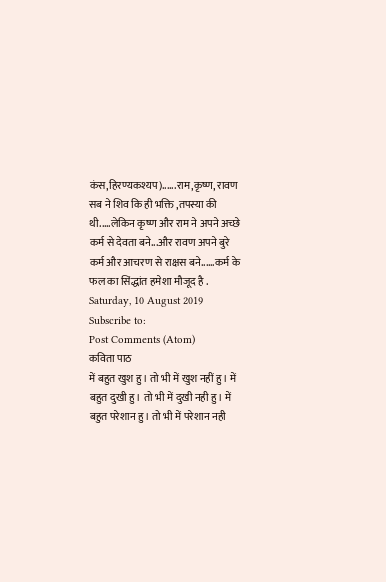कंस,हिरण्यकश्यप)......राम,कृष्ण, रावण सब ने शिव कि ही भक्ति ,तपस्या की थी.....लेकिन कृष्ण और राम ने अपने अच्छे कर्म से देवता बने...और रावण अपने बुरे कर्म और आचरण से राक्षस बने......कर्म के फल का सिंद्धांत हमेशा मौजूद है .
Saturday, 10 August 2019
Subscribe to:
Post Comments (Atom)
कविता पाठ
में बहुत खुश हु। तो भी में खुश नहीं हु। में बहुत दुखी हु। तो भी में दुखी नही हु। में बहुत परेशान हु। तो भी में परेशान नही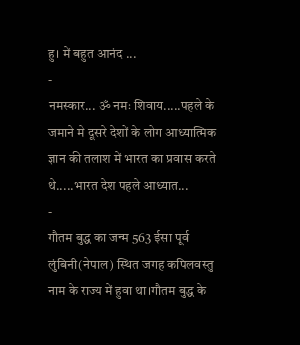हु। में बहुत आनंद ...
-
नमस्कार... ॐ नमः शिवाय.....पहले के जमाने मे दूसरे देशों के लोग आध्यात्मिक ज्ञान की तलाश में भारत का प्रवास करते थे.....भारत देश पहले आध्यात...
-
गौतम बुद्ध का जन्म 563 ईसा पूर्व लुंबिनी(नेपाल) स्थित जगह कपिलवस्तु नाम के राज्य में हुवा था।गौतम बुद्ध के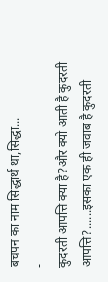बचपन का नाम सिद्धार्थ था,सिद्धा...
-
कुदरती आपत्ति क्या है?और क्यो आती है कुदरती आपत्ति?......इसका एक ही जवाब है कुदरती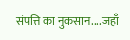संपत्ति का नुकसान....जहाँ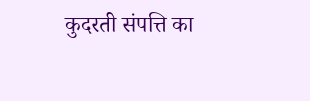कुदरती संपत्ति का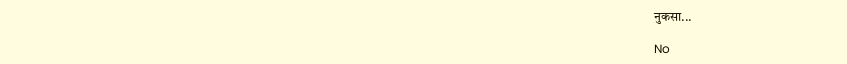नुकसा...

No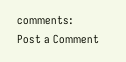comments:
Post a Comment